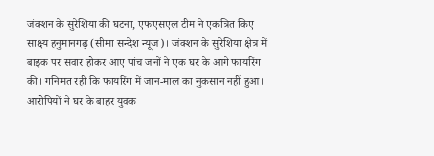जंक्शन के सुरेशिया की घटना, एफएसएल टीम ने एकत्रित किए साक्ष्य हनुमानगढ़ (सीमा सन्देश न्यूज)। जंक्शन के सुरेशिया क्षेत्र में बाइक पर सवार होकर आए पांच जनों ने एक घर के आगे फायरिंग की। गनिमत रही कि फायरिंग में जान-माल का नुकसान नहीं हुआ। आरोपियों ने घर के बाहर युवक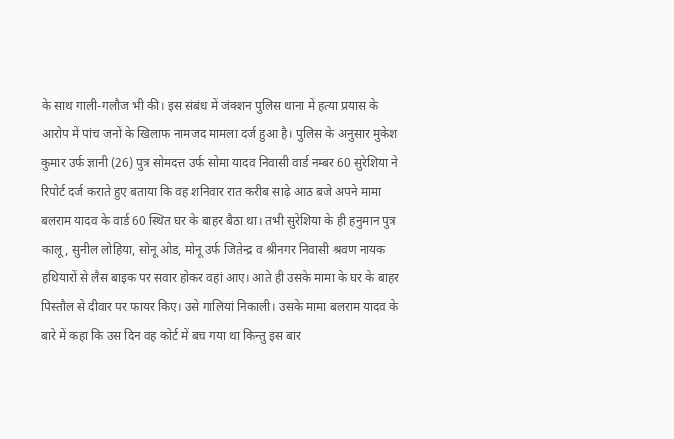के साथ गाली-गलौज भी की। इस संबंध में जंक्शन पुलिस थाना में हत्या प्रयास के आरोप में पांच जनों के खिलाफ नामजद मामला दर्ज हुआ है। पुलिस के अनुसार मुकेश कुमार उर्फ ज्ञानी (26) पुत्र सोमदत्त उर्फ सोमा यादव निवासी वार्ड नम्बर 60 सुरेशिया ने रिपोर्ट दर्ज कराते हुए बताया कि वह शनिवार रात करीब साढ़े आठ बजे अपने मामा बलराम यादव के वार्ड 60 स्थित घर के बाहर बैठा था। तभी सुरेशिया के ही हनुमान पुत्र कालू, सुनील लोहिया, सोनू ओड, मोनू उर्फ जितेन्द्र व श्रीनगर निवासी श्रवण नायक हथियारों से लैस बाइक पर सवार होकर वहां आए। आते ही उसके मामा के घर के बाहर पिस्तौल से दीवार पर फायर किए। उसे गालियां निकाली। उसके मामा बलराम यादव के बारे में कहा कि उस दिन वह कोर्ट में बच गया था किन्तु इस बार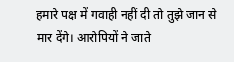हमारे पक्ष में गवाही नहीं दी तो तुझे जान से मार देंगे। आरोपियों ने जाते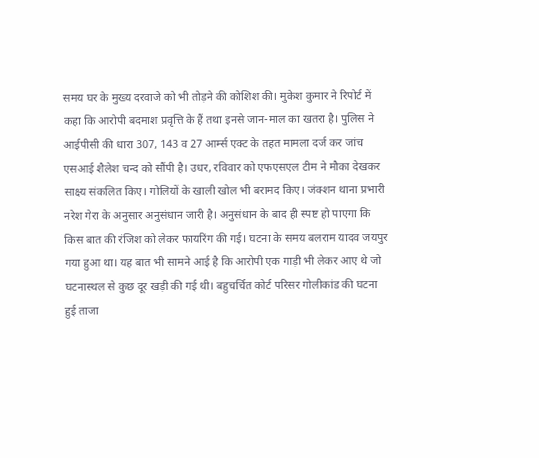समय घर के मुख्य दरवाजे को भी तोड़ने की कोशिश की। मुकेश कुमार ने रिपोर्ट में कहा कि आरोपी बदमाश प्रवृत्ति के हैं तथा इनसे जान-माल का खतरा है। पुलिस ने आईपीसी की धारा 307, 143 व 27 आर्म्स एक्ट के तहत मामला दर्ज कर जांच एसआई शैलेश चन्द को सौंपी है। उधर, रविवार को एफएसएल टीम ने मौका देखकर साक्ष्य संकलित किए। गोलियों के खाली खोल भी बरामद किए। जंक्शन थाना प्रभारी नरेश गेरा के अनुसार अनुसंधान जारी है। अनुसंधान के बाद ही स्पष्ट हो पाएगा कि किस बात की रंजिश को लेकर फायरिंग की गई। घटना के समय बलराम यादव जयपुर गया हुआ था। यह बात भी सामने आई है कि आरोपी एक गाड़ी भी लेकर आए थे जो घटनास्थल से कुछ दूर खड़ी की गई थी। बहुचर्चित कोर्ट परिसर गोलीकांड की घटना हुई ताजा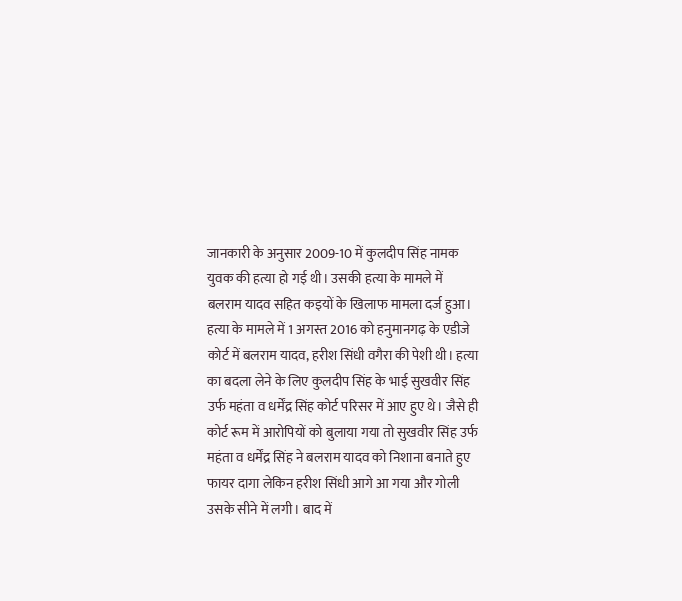जानकारी के अनुसार 2009-10 में कुलदीप सिंह नामक युवक की हत्या हो गई थी। उसकी हत्या के मामले में बलराम यादव सहित कइयों के खिलाफ मामला दर्ज हुआ। हत्या के मामले में 1 अगस्त 2016 को हनुमानगढ़ के एडीजे कोर्ट में बलराम यादव, हरीश सिंधी वगैरा की पेशी थी। हत्या का बदला लेने के लिए कुलदीप सिंह के भाई सुखवीर सिंह उर्फ महंता व धर्मेंद्र सिंह कोर्ट परिसर में आए हुए थे। जैसे ही कोर्ट रूम में आरोपियों को बुलाया गया तो सुखवीर सिंह उर्फ महंता व धर्मेंद्र सिंह ने बलराम यादव को निशाना बनाते हुए फायर दागा लेकिन हरीश सिंधी आगे आ गया और गोली उसके सीने में लगी। बाद में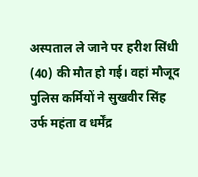अस्पताल ले जाने पर हरीश सिंधी (40) की मौत हो गई। वहां मौजूद पुलिस कर्मियों ने सुखवीर सिंह उर्फ महंता व धर्मेंद्र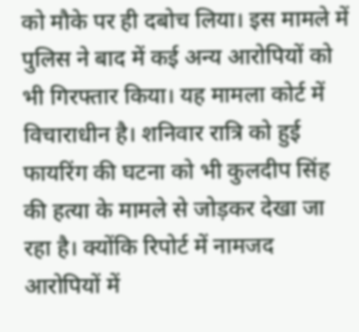को मौके पर ही दबोच लिया। इस मामले में पुलिस ने बाद में कई अन्य आरोपियों को भी गिरफ्तार किया। यह मामला कोर्ट में विचाराधीन है। शनिवार रात्रि को हुई फायरिंग की घटना को भी कुलदीप सिंह की हत्या के मामले से जोड़कर देखा जा रहा है। क्योंकि रिपोर्ट में नामजद आरोपियों में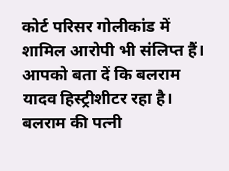कोर्ट परिसर गोलीकांड में शामिल आरोपी भी संलिप्त हैं। आपको बता दें कि बलराम यादव हिस्ट्रीशीटर रहा है। बलराम की पत्नी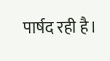पार्षद रही है।